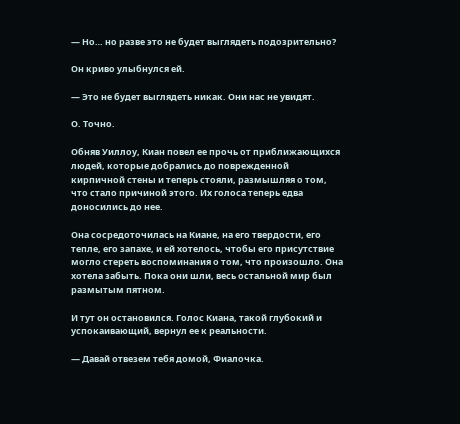— Но… но разве это не будет выглядеть подозрительно?

Он криво улыбнулся ей.

— Это не будет выглядеть никак. Они нас не увидят.

О. Точно.

Обняв Уиллоу, Киан повел ее прочь от приближающихся людей, которые добрались до поврежденной кирпичной стены и теперь стояли, размышляя о том, что стало причиной этого. Их голоса теперь едва доносились до нее.

Она сосредоточилась на Киане, на его твердости, его тепле, его запахе, и ей хотелось, чтобы его присутствие могло стереть воспоминания о том, что произошло. Она хотела забыть. Пока они шли, весь остальной мир был размытым пятном.

И тут он остановился. Голос Киана, такой глубокий и успокаивающий, вернул ее к реальности.

— Давай отвезем тебя домой, Фиалочка.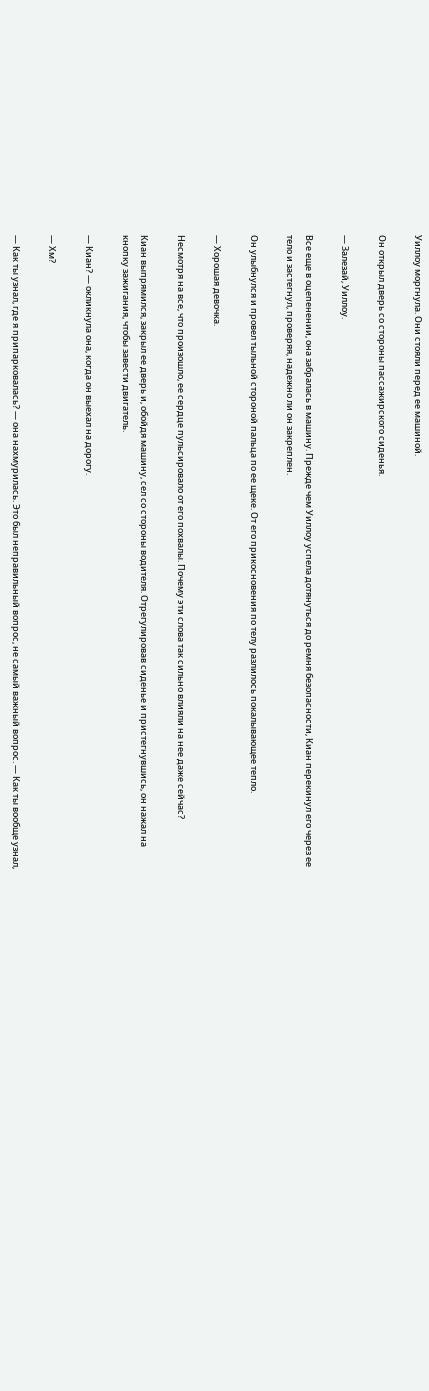Уиллоу моргнула. Они стояли перед ее машиной.

Он открыл дверь со стороны пассажирского сиденья.

— Залезай, Уиллоу.

Все еще в оцепенении, она забралась в машину. Прежде чем Уиллоу успела дотянуться до ремня безопасности, Киан перекинул его через ее тело и застегнул, проверяя, надежно ли он закреплен.

Он улыбнулся и провел тыльной стороной пальца по ее щеке. От его прикосновения по телу разлилось покалывающее тепло.

— Хорошая девочка.

Несмотря на все, что произошло, ее сердце пульсировало от его похвалы. Почему эти слова так сильно влияли на нее даже сейчас?

Киан выпрямился, закрыл ее дверь и, обойдя машину, сел со стороны водителя. Отрегулировав сиденье и пристегнувшись, он нажал на кнопку зажигания, чтобы завести двигатель.

— Киан? — окликнула она, когда он выехал на дорогу.

— Хм?

— Как ты узнал, где я припарковалась? — она нахмурилась. Это был неправильный вопрос, не самый важный вопрос. — Как ты вообще узнал,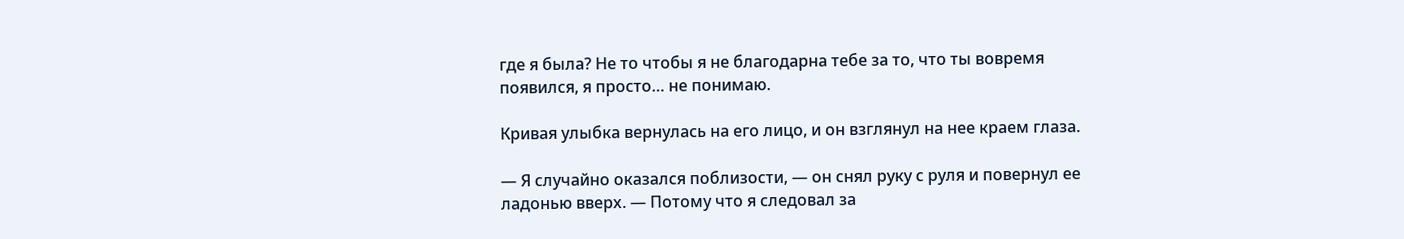где я была? Не то чтобы я не благодарна тебе за то, что ты вовремя появился, я просто… не понимаю.

Кривая улыбка вернулась на его лицо, и он взглянул на нее краем глаза.

— Я случайно оказался поблизости, — он снял руку с руля и повернул ее ладонью вверх. — Потому что я следовал за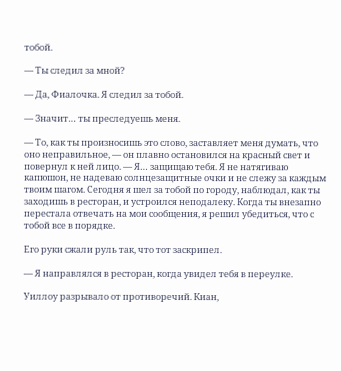тобой.

— Ты следил за мной?

— Да, Фиалочка. Я следил за тобой.

— Значит… ты преследуешь меня.

— То, как ты произносишь это слово, заставляет меня думать, что оно неправильное, — он плавно остановился на красный свет и повернул к ней лицо. — Я… защищаю тебя. Я не натягиваю капюшон, не надеваю солнцезащитные очки и не слежу за каждым твоим шагом. Сегодня я шел за тобой по городу, наблюдал, как ты заходишь в ресторан, и устроился неподалеку. Когда ты внезапно перестала отвечать на мои сообщения, я решил убедиться, что с тобой все в порядке.

Его руки сжали руль так, что тот заскрипел.

— Я направлялся в ресторан, когда увидел тебя в переулке.

Уиллоу разрывало от противоречий. Киан,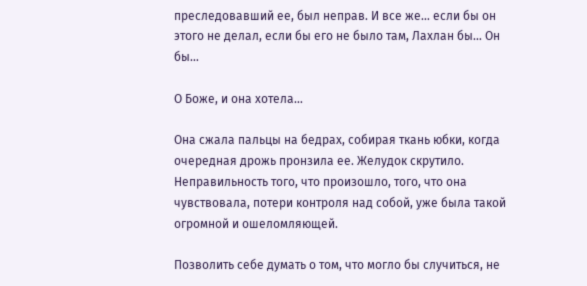преследовавший ее, был неправ. И все же… если бы он этого не делал, если бы его не было там, Лахлан бы… Он бы…

О Боже, и она хотела…

Она сжала пальцы на бедрах, собирая ткань юбки, когда очередная дрожь пронзила ее. Желудок скрутило. Неправильность того, что произошло, того, что она чувствовала, потери контроля над собой, уже была такой огромной и ошеломляющей.

Позволить себе думать о том, что могло бы случиться, не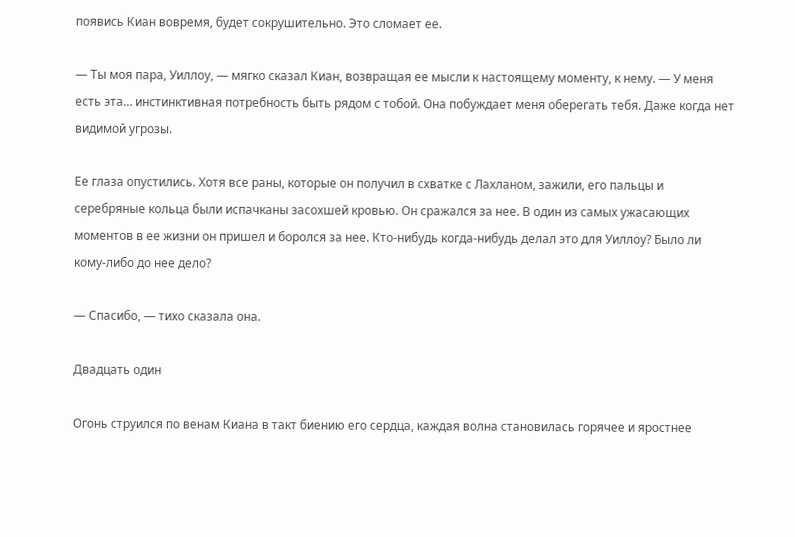появись Киан вовремя, будет сокрушительно. Это сломает ее.

— Ты моя пара, Уиллоу, — мягко сказал Киан, возвращая ее мысли к настоящему моменту, к нему. — У меня есть эта… инстинктивная потребность быть рядом с тобой. Она побуждает меня оберегать тебя. Даже когда нет видимой угрозы.

Ее глаза опустились. Хотя все раны, которые он получил в схватке с Лахланом, зажили, его пальцы и серебряные кольца были испачканы засохшей кровью. Он сражался за нее. В один из самых ужасающих моментов в ее жизни он пришел и боролся за нее. Кто-нибудь когда-нибудь делал это для Уиллоу? Было ли кому-либо до нее дело?

— Спасибо, — тихо сказала она.

Двадцать один

Огонь струился по венам Киана в такт биению его сердца, каждая волна становилась горячее и яростнее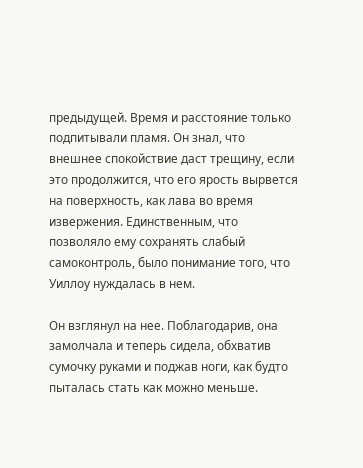предыдущей. Время и расстояние только подпитывали пламя. Он знал, что внешнее спокойствие даст трещину, если это продолжится, что его ярость вырвется на поверхность, как лава во время извержения. Единственным, что позволяло ему сохранять слабый самоконтроль, было понимание того, что Уиллоу нуждалась в нем.

Он взглянул на нее. Поблагодарив, она замолчала и теперь сидела, обхватив сумочку руками и поджав ноги, как будто пыталась стать как можно меньше.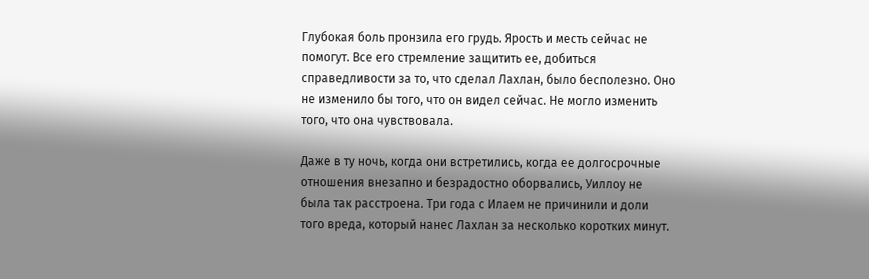Глубокая боль пронзила его грудь. Ярость и месть сейчас не помогут. Все его стремление защитить ее, добиться справедливости за то, что сделал Лахлан, было бесполезно. Оно не изменило бы того, что он видел сейчас. Не могло изменить того, что она чувствовала.

Даже в ту ночь, когда они встретились, когда ее долгосрочные отношения внезапно и безрадостно оборвались, Уиллоу не была так расстроена. Три года с Илаем не причинили и доли того вреда, который нанес Лахлан за несколько коротких минут.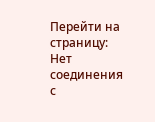Перейти на страницу:
Нет соединения с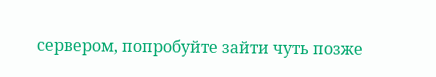сервером, попробуйте зайти чуть позже